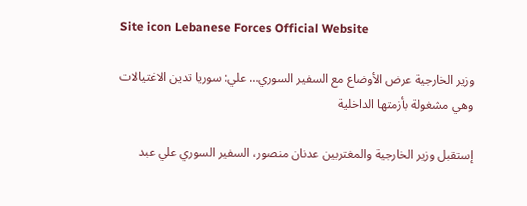Site icon Lebanese Forces Official Website

وزير الخارجية عرض الأوضاع مع السفير السوري… علي: سوريا تدين الاغتيالات وهي مشغولة بأزمتها الداخلية

إستقبل وزير الخارجية والمغتربين عدنان منصور، السفير السوري علي عبد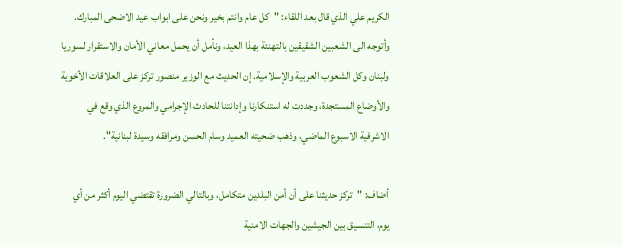الكريم علي الذي قال بعد اللقاء: "كل عام وانتم بخير ونحن على ابواب عيد الاضحى المبارك. وأتوجه الى الشعبين الشقيقين بالتهنئة بهذا العيد، ونأمل أن يحمل معاني الأمان والاستقرار لسوريا ولبنان وكل الشعوب العربية والإسلامية. إن الحديث مع الوزير منصور تركز على العلاقات الأخوية والأوضاع المستجدة، وجددت له استنكارنا وإدانتنا للحادث الإجرامي والمروع الذي وقع في الاشرفية الاسبوع الماضي، وذهب ضحيته العميد وسام الحسن ومرافقه وسيدة لبنانية".

أضاف: "تركز حديثنا على أن أمن البلدين متكامل، وبالتالي الضرورة تقتضي اليوم أكثر من أي يوم، التنسيق بين الجيشين والجهات الامنية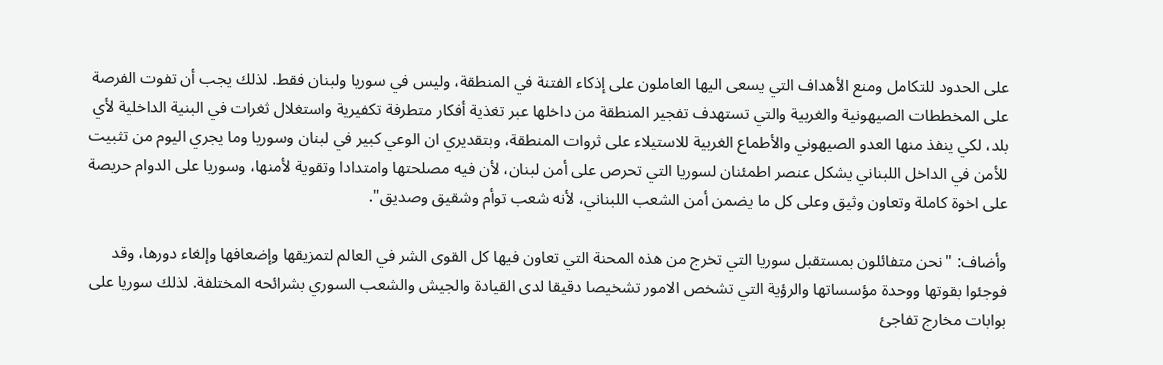على الحدود للتكامل ومنع الأهداف التي يسعى اليها العاملون على إذكاء الفتنة في المنطقة، وليس في سوريا ولبنان فقط. لذلك يجب أن تفوت الفرصة على المخططات الصيهونية والغربية والتي تستهدف تفجير المنطقة من داخلها عبر تغذية أفكار متطرفة تكفيرية واستغلال ثغرات في البنية الداخلية لأي بلد، لكي ينفذ منها العدو الصيهوني والأطماع الغربية للاستيلاء على ثروات المنطقة، وبتقديري ان الوعي كبير في لبنان وسوريا وما يجري اليوم من تثبيت للأمن في الداخل اللبناني يشكل عنصر اطمئنان لسوريا التي تحرص على أمن لبنان، لأن فيه مصلحتها وامتدادا وتقوية لأمنها، وسوريا على الدوام حريصة على اخوة كاملة وتعاون وثيق وعلى كل ما يضمن أمن الشعب اللبناني، لأنه شعب توأم وشقيق وصديق".

وأضاف: "نحن متفائلون بمستقبل سوريا التي تخرج من هذه المحنة التي تعاون فيها كل القوى الشر في العالم لتمزيقها وإضعافها وإلغاء دورها، وقد فوجئوا بقوتها ووحدة مؤسساتها والرؤية التي تشخص الامور تشخيصا دقيقا لدى القيادة والجيش والشعب السوري بشرائحه المختلفة. لذلك سوريا على بوابات مخارج تفاجئ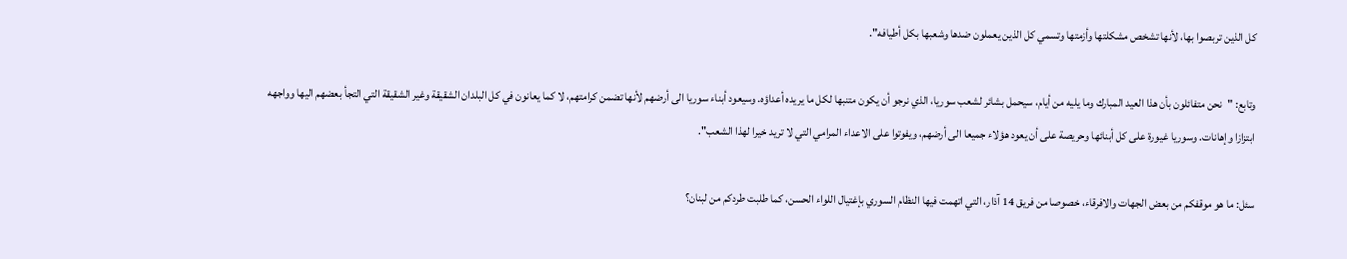كل الذين تربصوا بها، لأنها تشخص مشكلتها وأزمتها وتسمي كل الذين يعملون ضدها وشعبها بكل أطيافه".

وتابع: "نحن متفائلون بأن هذا العيد المبارك وما يليه من أيام، سيحمل بشائر لشعب سوريا، الذي نرجو أن يكون متنبها لكل ما يريده أعداؤه. وسيعود أبناء سوريا الى أرضهم لأنها تضمن كرامتهم، لا كما يعانون في كل البلدان الشقيقة وغير الشقيقة التي التجأ بعضهم اليها وواجهه ابتزازا وإهانات. وسوريا غيورة على كل أبنائها وحريصة على أن يعود هؤلاء جميعا الى أرضهم، ويفوتوا على الاعداء المرامي التي لا تريد خيرا لهذا الشعب".

سئل: ما هو موقفكم من بعض الجهات والافرقاء، خصوصا من فريق 14 آذار، التي اتهمت فيها النظام السوري بإغتيال اللواء الحسن، كما طلبت طردكم من لبنان؟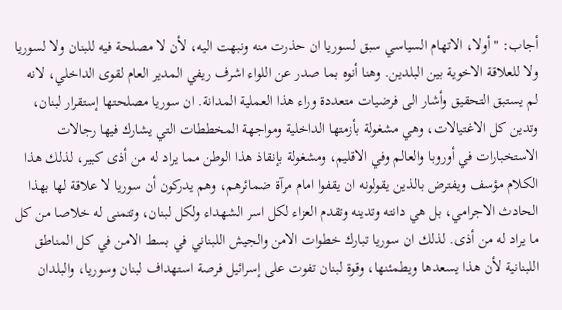أجاب: "أولا، الاتهام السياسي سبق لسوريا ان حذرت منه ونبهت اليه، لأن لا مصلحة فيه للبنان ولا لسوريا ولا للعلاقة الاخوية بين البلدين. وهنا أنوه بما صدر عن اللواء اشرف ريفي المدير العام لقوى الداخلي، لانه لم يستبق التحقيق وأشار الى فرضيات متعددة وراء هذا العملية المدانة. ان سوريا مصلحتها إستقرار لبنان، وتدين كل الاغتيالات، وهي مشغولة بأزمتها الداخلية ومواجهة المخططات التي يشارك فيها رجالات الاستخبارات في أوروبا والعالم وفي الاقليم، ومشغولة بإنقاذ هذا الوطن مما يراد له من أذى كبير، لذلك هذا الكلام مؤسف ويفترض بالذين يقولونه ان يقفوا امام مرآة ضمائرهم، وهم يدركون أن سوريا لا علاقة لها بهذا الحادث الاجرامي، بل هي دانته وتدينه وتقدم العزاء لكل اسر الشهداء ولكل لبنان، وتتمنى له خلاصا من كل ما يراد له من أذى. لذلك ان سوريا تبارك خطوات الامن والجيش اللبناني في بسط الامن في كل المناطق اللبنانية لأن هذا يسعدها ويطمئنها، وقوة لبنان تفوت على إسرائيل فرصة استهداف لبنان وسوريا، والبلدان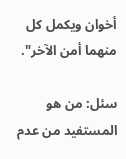أخوان ويكمل كل منهما أمن الآخر".

سئل: من هو المستفيد من عدم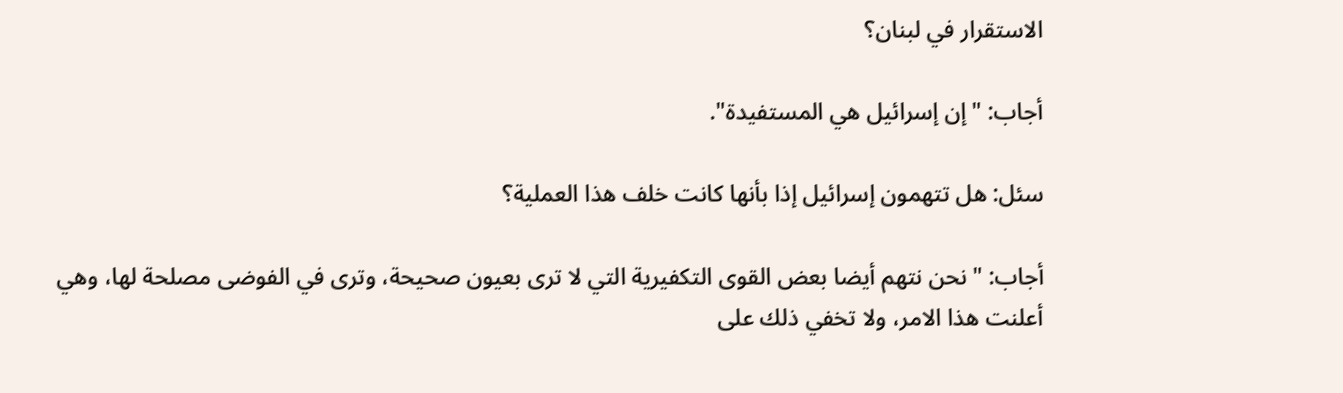الاستقرار في لبنان؟

أجاب: "إن إسرائيل هي المستفيدة".

سئل: هل تتهمون إسرائيل إذا بأنها كانت خلف هذا العملية؟

أجاب: "نحن نتهم أيضا بعض القوى التكفيرية التي لا ترى بعيون صحيحة، وترى في الفوضى مصلحة لها، وهي أعلنت هذا الامر، ولا تخفي ذلك على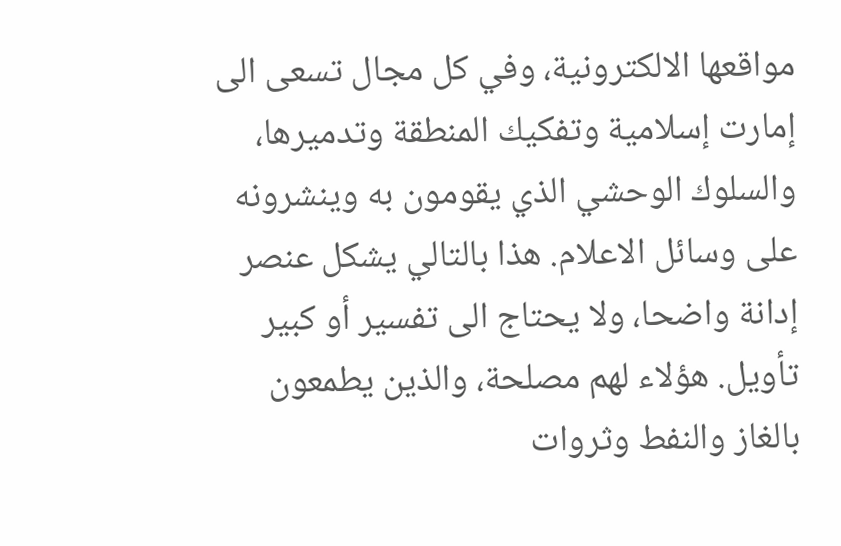مواقعها الالكترونية، وفي كل مجال تسعى الى إمارت إسلامية وتفكيك المنطقة وتدميرها، والسلوك الوحشي الذي يقومون به وينشرونه على وسائل الاعلام. هذا بالتالي يشكل عنصر إدانة واضحا، ولا يحتاج الى تفسير أو كبير تأويل. هؤلاء لهم مصلحة، والذين يطمعون بالغاز والنفط وثروات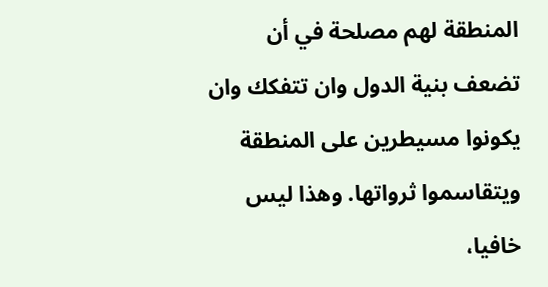المنطقة لهم مصلحة في أن تضعف بنية الدول وان تتفكك وان يكونوا مسيطرين على المنطقة ويتقاسموا ثرواتها. وهذا ليس خافيا،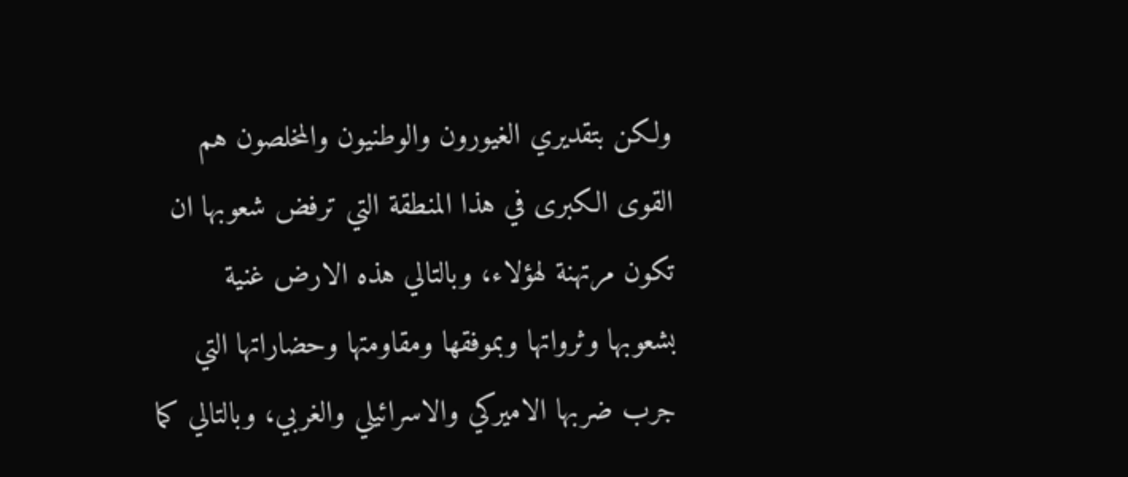ولكن بتقديري الغيورون والوطنيون والمخلصون هم القوى الكبرى في هذا المنطقة التي ترفض شعوبها ان تكون مرتهنة لهؤلاء، وبالتالي هذه الارض غنية بشعوبها وثرواتها وبموفقها ومقاومتها وحضاراتها التي جرب ضربها الاميركي والاسرائيلي والغربي، وبالتالي كما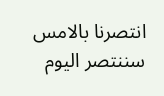انتصرنا بالامس سننتصر اليوم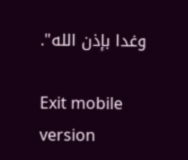وغدا بإذن الله".

Exit mobile version